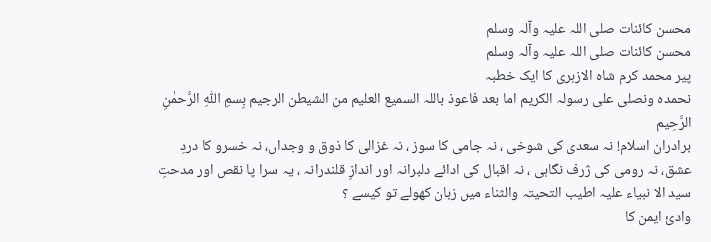محسن کائنات صلی اللہ علیہ وآلہ وسلم
محسن کائنات صلی اللہ علیہ وآلہ وسلم
پیر محمد کرم شاہ الازہری کا ایک خطبہ
نحمدہ ونصلی علی رسولہ الکریم اما بعد فاعوذ باللہ السمیع العلیم من الشیطن الرجیم بِسمِ اللّٰہِ الرَّحمٰنِ الرَّحِیم
برادران اسلام! نہ سعدی کی شوخی ، نہ جامی کا سوز ، نہ غزالی کا ذوق و وجداں، نہ خسرو کا دردِ عشق، نہ رومی کی ژرف نگاہی ، نہ اقبال کی ادائے دلبرانہ اور اندازِ قلندرانہ ، یہ سرا پا نقص اور مدحتِ سید الا نبیاء علیہ اطیب التحیتہ والثناء میں زبان کھولے تو کیسے ؟
وادیٔ ایمن کا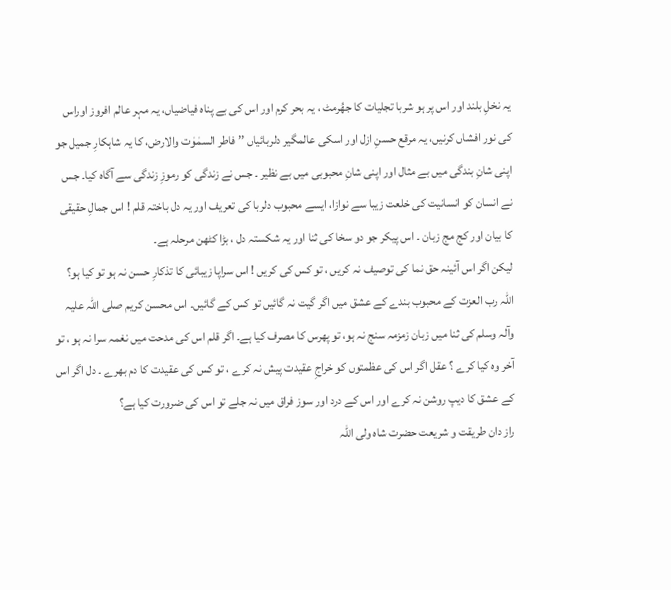یہ نخلِ بلند اور اس پر ہو شربا تجلیات کا جھُرمٹ ، یہ بحر کرم اور اس کی بے پناہ فیاضیاں، یہ مہر عالم افروز اوراس کی نور افشاں کرنیں، یہ مرقع حسنِ ازل اور اسکی عالمگیر دلربائیاں ’’ فاطر السمٰوٰت والارض، کا یہ شاہکارِ جمیل جو اپنی شانِ بندگی میں بے مثال اور اپنی شانِ محبوبی میں بے نظیر ۔ جس نے زندگی کو رموزِ زندگی سے آگاہ کیا۔ جس نے انسان کو انسانیت کی خلعت زیبا سے نوازا، ایسے محبوب دلربا کی تعریف اور یہ دل باختہ قلم ! اس جمالِ حقیقی کا بیان اور کج مج زبان ۔ اس پیکر جو دو سخا کی ثنا اور یہ شکستہ دل ، بڑا کٹھن مرحلہ ہے۔
لیکن اگر اس آئینہ حق نما کی توصیف نہ کریں ، تو کس کی کریں ! اس سراپا زیبائی کا تذکارِ حسن نہ ہو تو کیا ہو؟ اللہ رب العزت کے محبوب بندے کے عشق میں اگر گیت نہ گائیں تو کس کے گائیں۔ اس محسن کریم صلی اللہ علیہ وآلہ وسلم کی ثنا میں زبان زمزمہ سنج نہ ہو، تو پھرس کا مصرف کیا ہے۔ اگر قلم اس کی مدحت میں نغمہ سرا نہ ہو ، تو آخر وہ کیا کرے ؟ عقل اگر اس کی عظمتوں کو خراجِ عقیدت پیش نہ کرے ، تو کس کی عقیدت کا دم بھرے ۔ دل اگر اس کے عشق کا دیپ روشن نہ کرے اور اس کے درد اور سوز فراق میں نہ جلے تو اس کی ضرورت کیا ہے؟
راز دان طریقت و شریعت حضرت شاہ ولی اللہ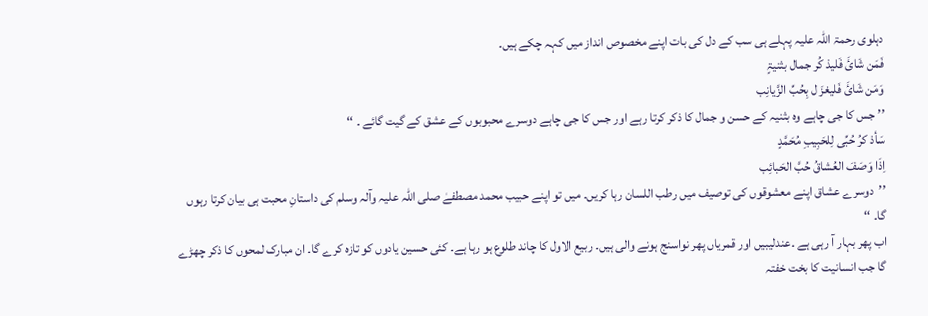دہلوی رحمۃ اللہ علیہ پہلے ہی سب کے دل کی بات اپنے مخصوص انداز میں کہہ چکے ہیں۔
فَمَن شَائَ فَلیذ کُر جمال بثنیۃٍ
وَمَن شَائَ فَلیغزَ ل بِحُبِّ الزَّیانِب
’’ جس کا جی چاہے وہ بثنیہ کے حسن و جمال کا ذکر کرتا رہے اور جس کا جی چاہے دوسرے محبوبوں کے عشق کے گیت گائے ۔ ‘‘
سَأذ کرُ حُبِّی لِلحَبِیبِ مُحَمَّدٍ
اِذَا وَصَفَ العُشاقُ حُبَّ الحَبائِب
’’دوسرے عشاق اپنے معشوقوں کی توصیف میں رطب اللسان رہا کریں۔ میں تو اپنے حبیب محمد مصطفےٰ صلی اللہ علیہ وآلہ وسلم کی داستانِ محبت ہی بیان کرتا رہوں گا۔ ‘‘
اب پھر بہار آ رہی ہے ۔عندلیبیں اور قمریاں پھر نواسنج ہونے والی ہیں۔ ربیع الاول کا چاند طلوع ہو رہا ہے۔ کئی حسین یادوں کو تازہ کرے گا۔ ان مبارک لمحوں کا ذکر چھڑے گا جب انسانیت کا بخت خفتہ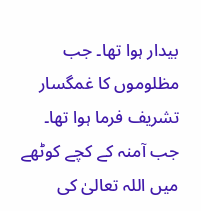بیدار ہوا تھا۔ جب مظلوموں کا غمگسار تشریف فرما ہوا تھا۔ جب آمنہ کے کچے کوٹھے میں اللہ تعالیٰ کی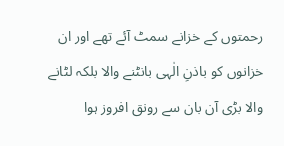رحمتوں کے خزانے سمٹ آئے تھے اور ان خزانوں کو باذنِ الٰہی بانٹنے والا بلکہ لٹانے والا بڑی آن بان سے رونق افروز ہوا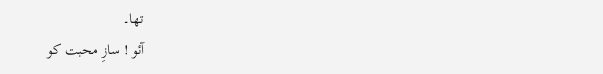تھا۔
آئو ! سازِ محبت کو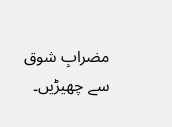مضرابِ شوق سے چھیڑیں۔